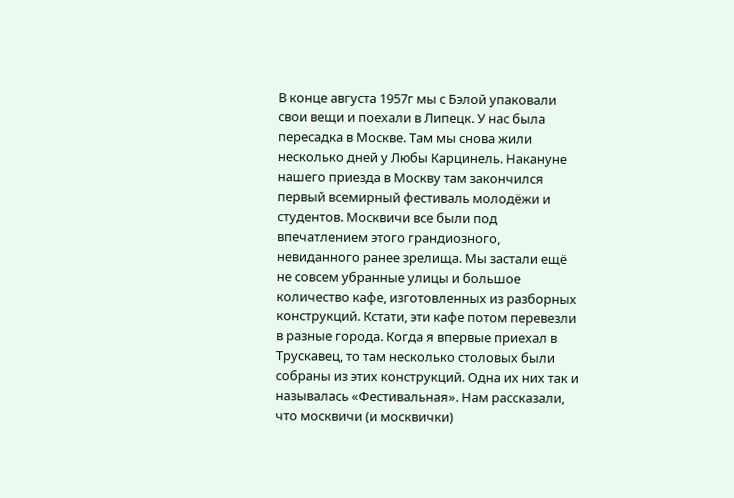В конце августа 1957г мы с Бэлой упаковали свои вещи и поехали в Липецк. У нас была пересадка в Москве. Там мы снова жили несколько дней у Любы Карцинель. Накануне нашего приезда в Москву там закончился первый всемирный фестиваль молодёжи и студентов. Москвичи все были под впечатлением этого грандиозного, невиданного ранее зрелища. Мы застали ещё не совсем убранные улицы и большое количество кафе, изготовленных из разборных конструкций. Кстати, эти кафе потом перевезли в разные города. Когда я впервые приехал в Трускавец, то там несколько столовых были собраны из этих конструкций. Одна их них так и называлась «Фестивальная». Нам рассказали, что москвичи (и москвички)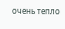очень тепло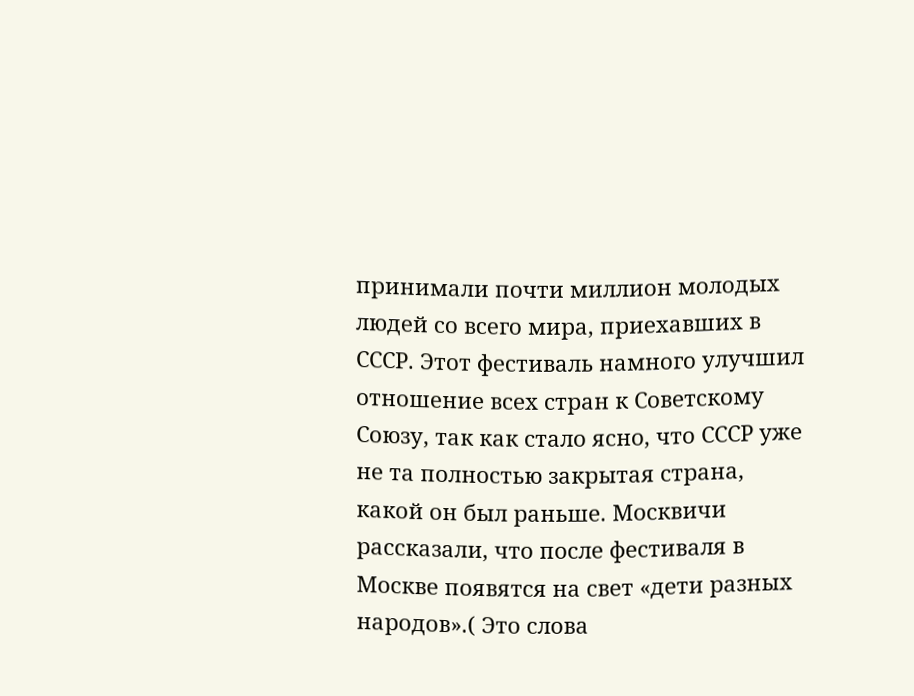принимали почти миллион молодых людей со всего мира, приехавших в СССР. Этот фестиваль намного улучшил отношение всех стран к Советскому Союзу, так как стало ясно, что СССР уже не та полностью закрытая страна, какой он был раньше. Москвичи рассказали, что после фестиваля в Москве появятся на свет «дети разных народов».( Это слова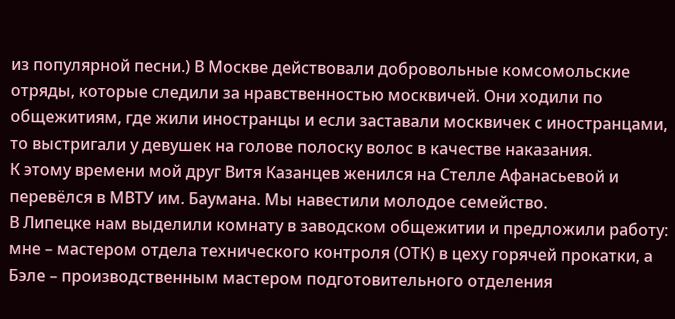из популярной песни.) В Москве действовали добровольные комсомольские отряды, которые следили за нравственностью москвичей. Они ходили по общежитиям, где жили иностранцы и если заставали москвичек с иностранцами, то выстригали у девушек на голове полоску волос в качестве наказания.
К этому времени мой друг Витя Казанцев женился на Стелле Афанасьевой и перевёлся в МВТУ им. Баумана. Мы навестили молодое семейство.
В Липецке нам выделили комнату в заводском общежитии и предложили работу: мне – мастером отдела технического контроля (ОТК) в цеху горячей прокатки, а Бэле – производственным мастером подготовительного отделения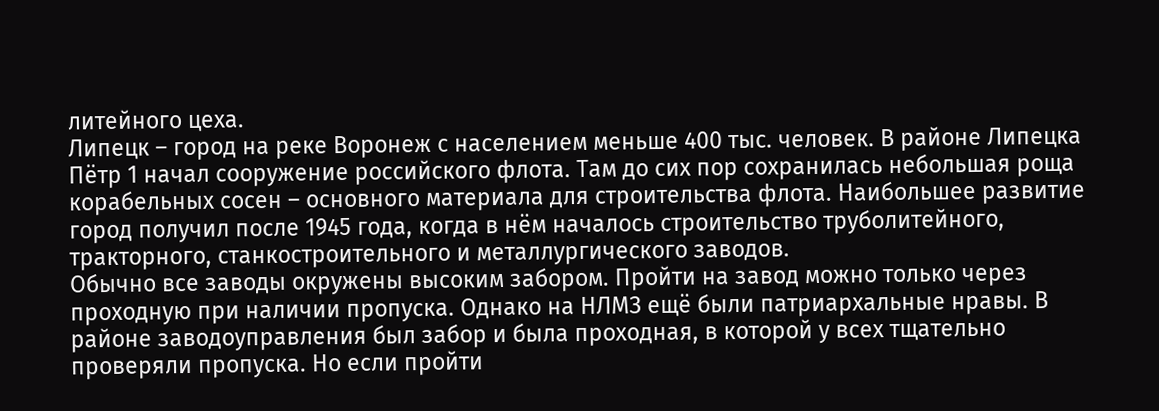литейного цеха.
Липецк – город на реке Воронеж с населением меньше 400 тыс. человек. В районе Липецка Пётр 1 начал сооружение российского флота. Там до сих пор сохранилась небольшая роща корабельных сосен – основного материала для строительства флота. Наибольшее развитие город получил после 1945 года, когда в нём началось строительство труболитейного, тракторного, станкостроительного и металлургического заводов.
Обычно все заводы окружены высоким забором. Пройти на завод можно только через проходную при наличии пропуска. Однако на НЛМЗ ещё были патриархальные нравы. В районе заводоуправления был забор и была проходная, в которой у всех тщательно проверяли пропуска. Но если пройти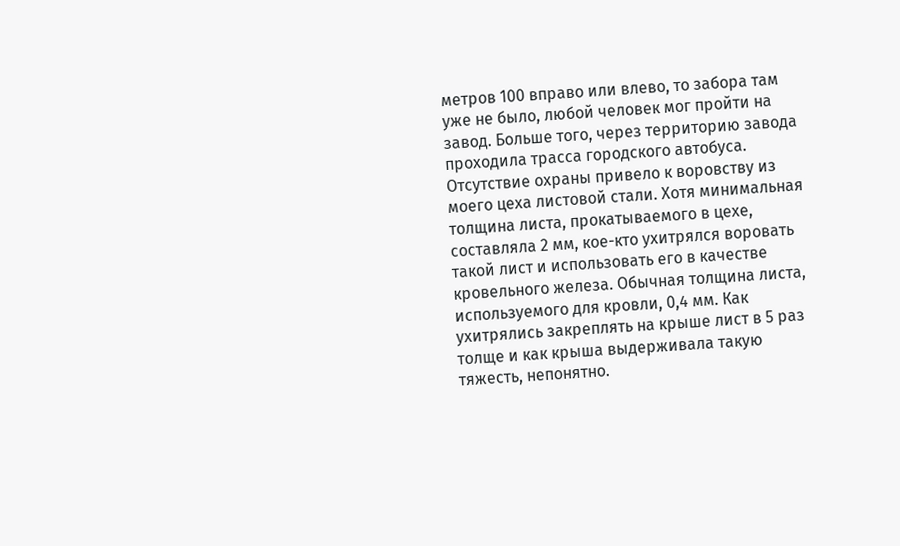метров 100 вправо или влево, то забора там уже не было, любой человек мог пройти на завод. Больше того, через территорию завода проходила трасса городского автобуса. Отсутствие охраны привело к воровству из моего цеха листовой стали. Хотя минимальная толщина листа, прокатываемого в цехе, составляла 2 мм, кое-кто ухитрялся воровать такой лист и использовать его в качестве кровельного железа. Обычная толщина листа, используемого для кровли, 0,4 мм. Как ухитрялись закреплять на крыше лист в 5 раз толще и как крыша выдерживала такую тяжесть, непонятно.